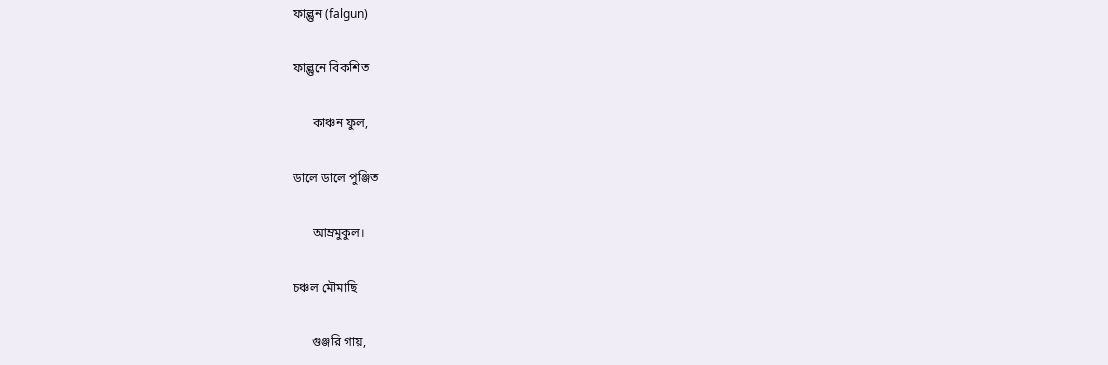ফাল্গুন (falgun)

ফাল্গুনে বিকশিত

      কাঞ্চন ফুল,

ডালে ডালে পুঞ্জিত

      আম্রমুকুল।

চঞ্চল মৌমাছি

      গুঞ্জরি গায়,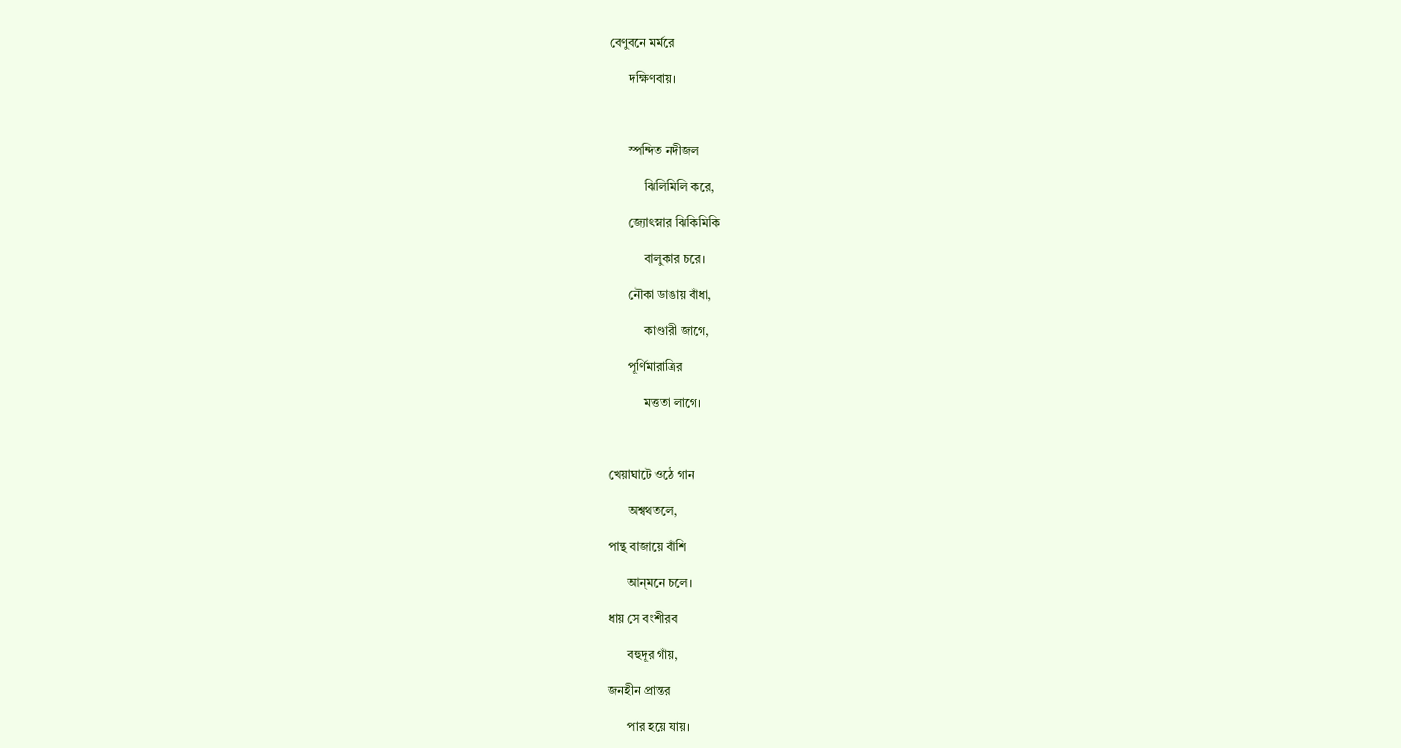বেণুবনে মর্মরে

      দক্ষিণবায়।



      স্পন্দিত নদীজল

           ঝিলিমিলি করে,

      জ্যোৎস্নার ঝিকিমিকি

           বালুকার চরে।

      নৌকা ডাঙায় বাঁধা,

           কাণ্ডারী জাগে,

      পূর্ণিমারাত্রির

           মত্ততা লাগে।



খেয়াঘাটে ওঠে গান

      অশ্বথতলে,

পান্থ বাজায়ে বাঁশি

      আন্‌মনে চলে।

ধায় সে বংশীরব

      বহুদূর গাঁয়,

জনহীন প্রান্তর

      পার হয়ে যায়।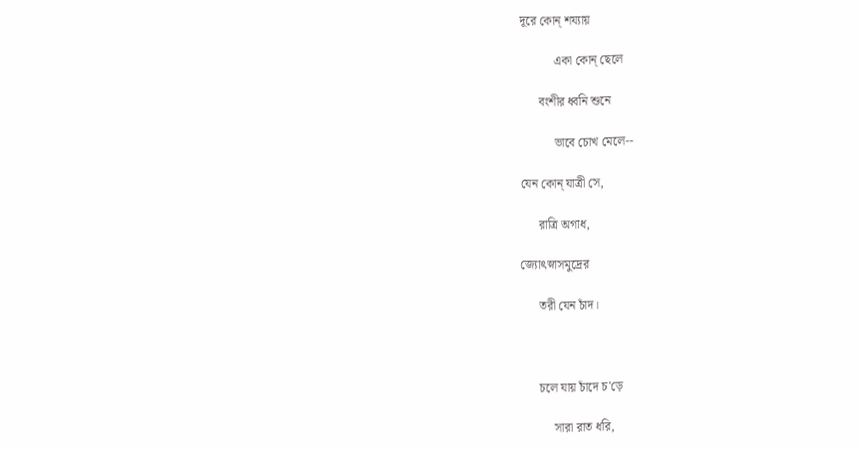দূরে কোন্‌ শয্যায়

           একা কোন্‌ ছেলে

      বংশীর ধ্বনি শুনে

           ভাবে চোখ মেলে--

যেন কোন্‌ যাত্রী সে,

      রাত্রি অগাধ,

জ্যোৎস্নাসমুদ্রের

      তরী যেন চাঁদ।



      চলে যায় চাঁদে চ'ড়ে

           সারা রাত ধরি,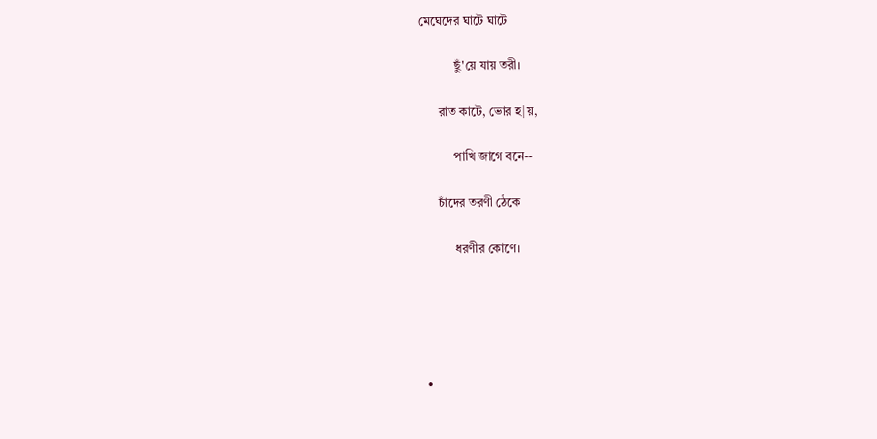মেঘেদের ঘাটে ঘাটে

           ছুঁ'য়ে যায় তরী।

      রাত কাটে, ভোর হ|য়,

           পাখি জাগে বনে--

      চাঁদের তরণী ঠেকে

           ধরণীর কোণে।





  •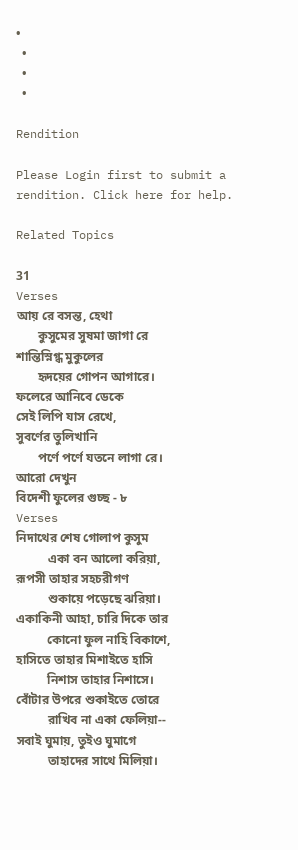•
  •
  •
  •

Rendition

Please Login first to submit a rendition. Click here for help.

Related Topics

31
Verses
আয় রে বসন্ত, হেথা
       কুসুমের সুষমা জাগা রে
শান্তিস্নিগ্ধ মুকুলের
       হৃদয়ের গোপন আগারে।
ফলেরে আনিবে ডেকে
সেই লিপি যাস রেখে,
সুবর্ণের তুলিখানি
       পর্ণে পর্ণে যতনে লাগা রে।
আরো দেখুন
বিদেশী ফুলের গুচ্ছ - ৮
Verses
নিদাথের শেষ গোলাপ কুসুম
          একা বন আলো করিয়া,
রূপসী তাহার সহচরীগণ
          শুকায়ে পড়েছে ঝরিয়া।
একাকিনী আহা, চারি দিকে তার
          কোনো ফুল নাহি বিকাশে,
হাসিতে তাহার মিশাইতে হাসি
          নিশাস তাহার নিশাসে।
বোঁটার উপরে শুকাইতে তোরে
          রাখিব না একা ফেলিয়া--
সবাই ঘুমায়, তুইও ঘুমাগে
          তাহাদের সাথে মিলিয়া।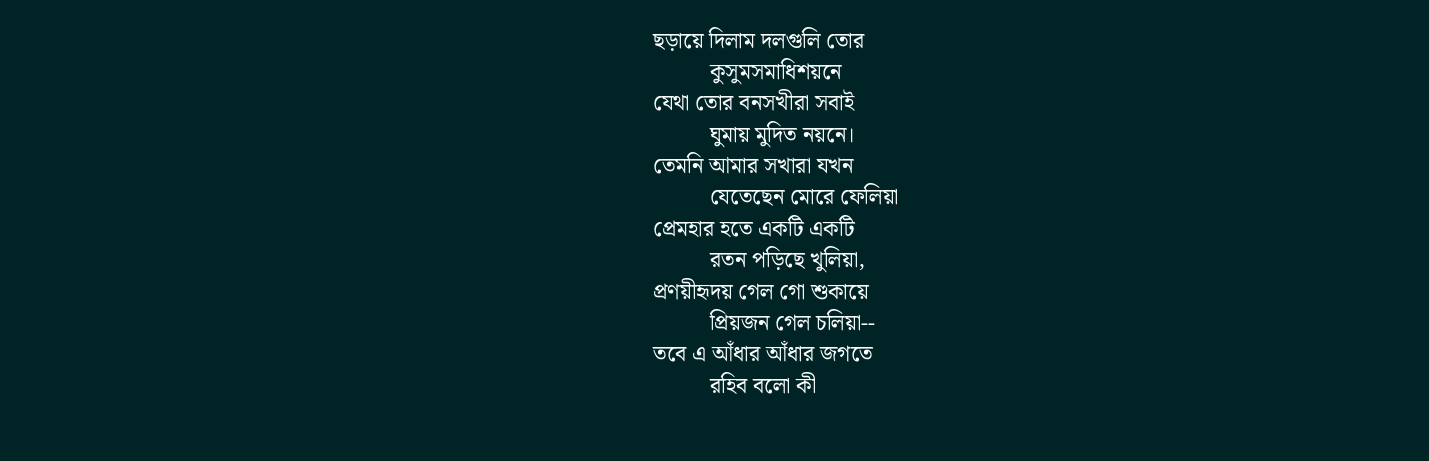ছড়ায়ে দিলাম দলগুলি তোর
          কুসুমসমাধিশয়নে
যেথা তোর বনসখীরা সবাই
          ঘুমায় মুদিত নয়নে।
তেমনি আমার সখারা যখন
          যেতেছেন মোরে ফেলিয়া
প্রেমহার হতে একটি একটি
          রতন পড়িছে খুলিয়া,
প্রণয়ীহৃদয় গেল গো শুকায়ে
          প্রিয়জন গেল চলিয়া--
তবে এ আঁধার আঁধার জগতে
          রহিব বলো কী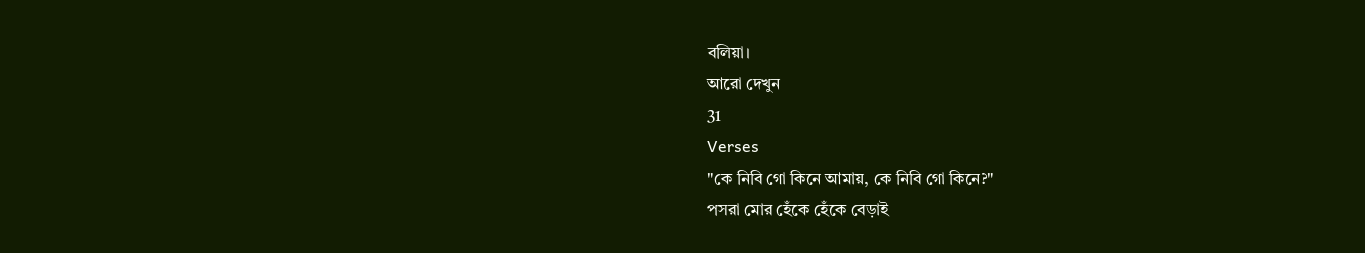বলিয়া।
আরো দেখুন
31
Verses
"কে নিবি গো কিনে আমায়, কে নিবি গো কিনে?"
পসরা মোর হেঁকে হেঁকে বেড়াই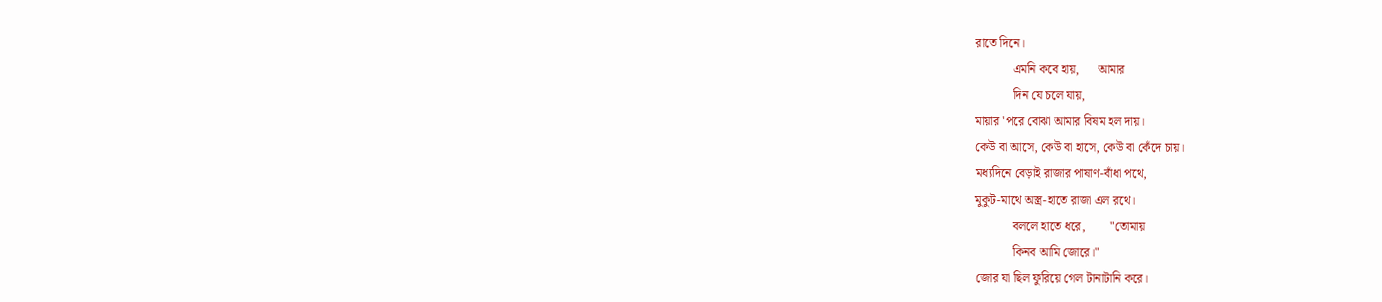রাতে দিনে।
            এমনি কবে হায়,      আমার
            দিন যে চলে যায়,
মায়ার 'পরে বোঝা আমার বিষম হল দায়।
কেউ বা আসে, কেউ বা হাসে, কেউ বা কেঁদে চায়।
মধ্যদিনে বেড়াই রাজার পাষাণ-বাঁধা পথে,
মুকুট-মাথে অস্ত্র-হাতে রাজা এল রথে।
            বললে হাতে ধরে,        "তোমায়
            কিনব আমি জোরে।"
জোর যা ছিল ফুরিয়ে গেল টানাটানি করে।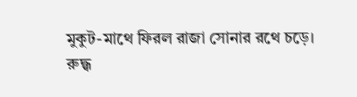মুকুট-মাথে ফিরল রাজা সোনার রথে চড়ে।
রুদ্ধ্ব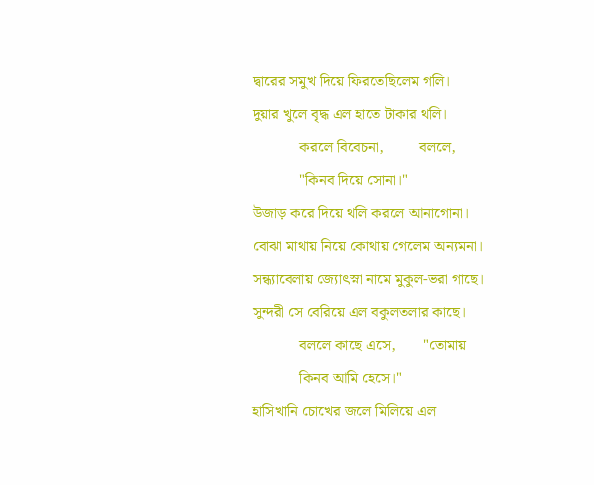দ্বারের সমুখ দিয়ে ফিরতেছিলেম গলি।
দুয়ার খুলে বৃদ্ধ এল হাতে টাকার থলি।
            করলে বিবেচনা,         বললে,
            "কিনব দিয়ে সোনা।"
উজাড় করে দিয়ে থলি করলে আনাগোনা।
বোঝা মাথায় নিয়ে কোথায় গেলেম অন্যমনা।
সন্ধ্যাবেলায় জ্যোৎস্না নামে মুকুল-ভরা গাছে।
সুন্দরী সে বেরিয়ে এল বকুলতলার কাছে।
            বললে কাছে এসে,       "তোমায়
            কিনব আমি হেসে।"
হাসিখানি চোখের জলে মিলিয়ে এল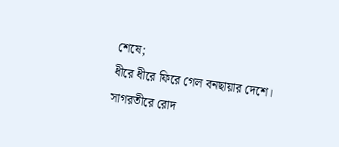শেষে;
ধীরে ধীরে ফিরে গেল বনছায়ার দেশে।
সাগরতীরে রোদ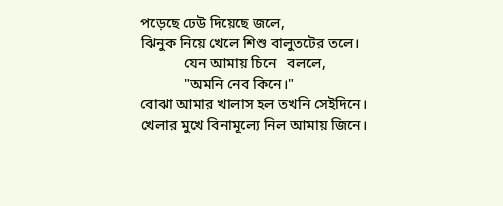পড়েছে ঢেউ দিয়েছে জলে,
ঝিনুক নিয়ে খেলে শিশু বালুতটের তলে।
            যেন আমায় চিনে   বললে,
            "অমনি নেব কিনে।"
বোঝা আমার খালাস হল তখনি সেইদিনে।
খেলার মুখে বিনামূল্যে নিল আমায় জিনে।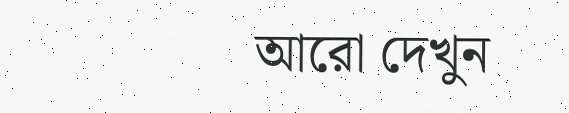আরো দেখুন